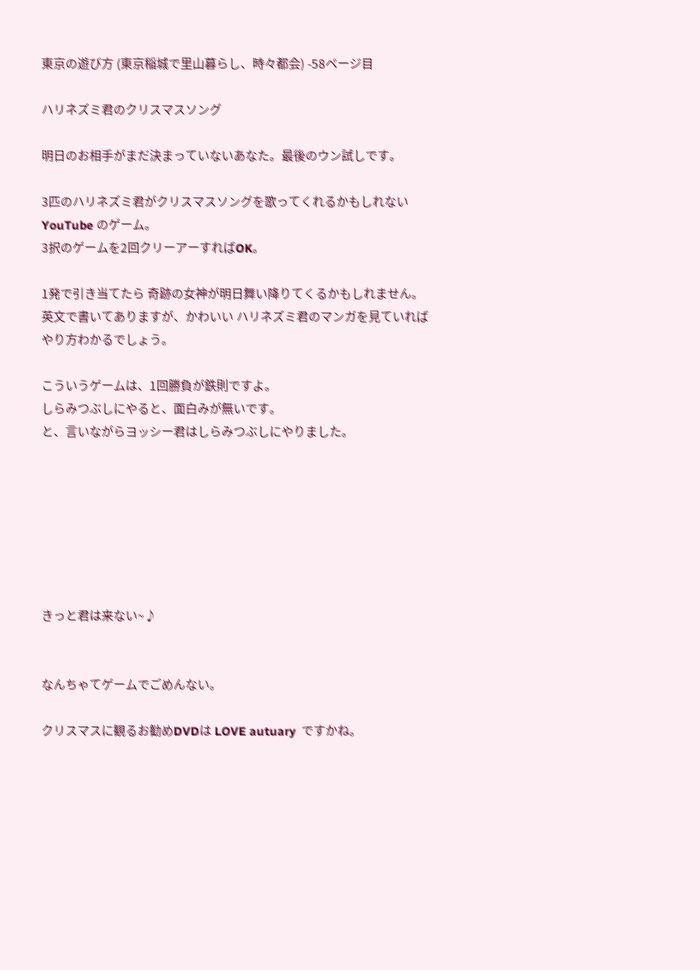東京の遊び方 (東京稲城で里山暮らし、時々都会) -58ページ目

ハリネズミ君のクリスマスソング

明日のお相手がまだ決まっていないあなた。最後のウン試しです。

3匹のハリネズミ君がクリスマスソングを歌ってくれるかもしれない YouTube のゲーム。
3択のゲームを2回クリーアーすればOK。

1発で引き当てたら 奇跡の女神が明日舞い降りてくるかもしれません。
英文で書いてありますが、かわいい ハリネズミ君のマンガを見ていればやり方わかるでしょう。

こういうゲームは、1回勝負が鉄則ですよ。
しらみつぶしにやると、面白みが無いです。
と、言いながらヨッシー君はしらみつぶしにやりました。







きっと君は来ない~♪


なんちゃてゲームでごめんない。

クリスマスに観るお勧めDVDは LOVE autuary  ですかね。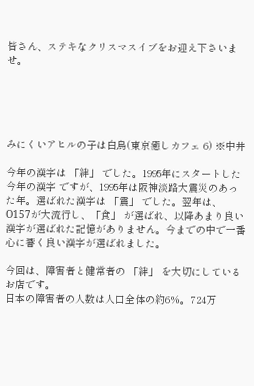皆さん、ステキなクリスマスイブをお迎え下さいませ。





みにくいアヒルの子は白鳥(東京癒しカフェ 6) ※中井

今年の漢字は 「絆」 でした。1995年にスタートした 今年の漢字 ですが、1995年は阪神淡路大震災のあった年。選ばれた漢字は 「震」 でした。翌年は、O157が大流行し、「食」 が選ばれ、以降あまり良い漢字が選ばれた記憶がありません。今までの中で一番心に響く良い漢字が選ばれました。

今回は、障害者と健常者の 「絆」 を大切にしているお店です。
日本の障害者の人数は人口全体の約6%。724万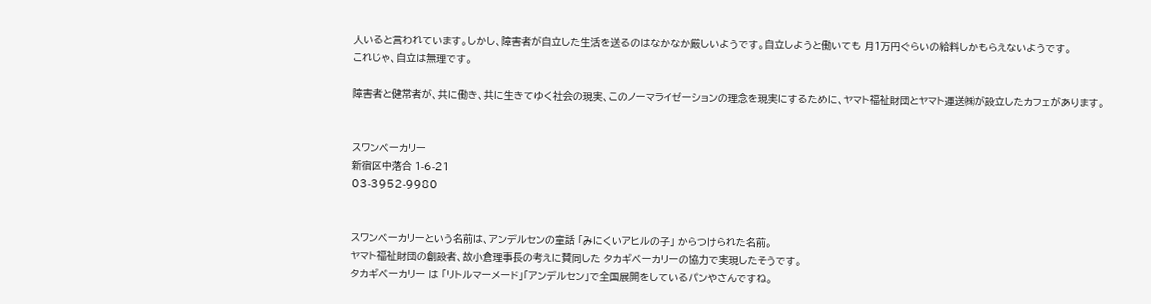人いると言われています。しかし、障害者が自立した生活を送るのはなかなか厳しいようです。自立しようと働いても 月1万円ぐらいの給料しかもらえないようです。
これじゃ、自立は無理です。

障害者と健常者が、共に働き、共に生きてゆく社会の現実、このノーマライゼーションの理念を現実にするために、ヤマト福祉財団とヤマト運送㈱が設立したカフェがあります。


スワンベーカリー
新宿区中落合 1-6-21
03-3952-9980


スワンベーカリーという名前は、アンデルセンの童話 「みにくいアヒルの子」 からつけられた名前。
ヤマト福祉財団の創設者、故小倉理事長の考えに賛同した タカギベーカリーの協力で実現したそうです。
タカギベーカリー は 「リトルマーメード」「アンデルセン」で全国展開をしているパンやさんですね。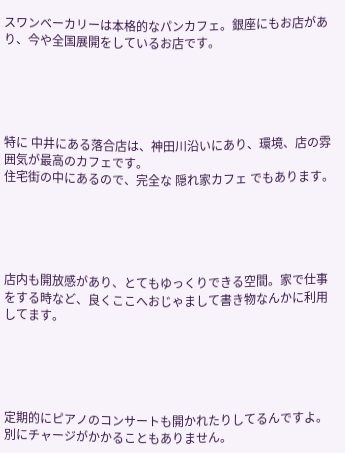スワンベーカリーは本格的なパンカフェ。銀座にもお店があり、今や全国展開をしているお店です。





特に 中井にある落合店は、神田川沿いにあり、環境、店の雰囲気が最高のカフェです。
住宅街の中にあるので、完全な 隠れ家カフェ でもあります。





店内も開放感があり、とてもゆっくりできる空間。家で仕事をする時など、良くここへおじゃまして書き物なんかに利用してます。





定期的にピアノのコンサートも開かれたりしてるんですよ。別にチャージがかかることもありません。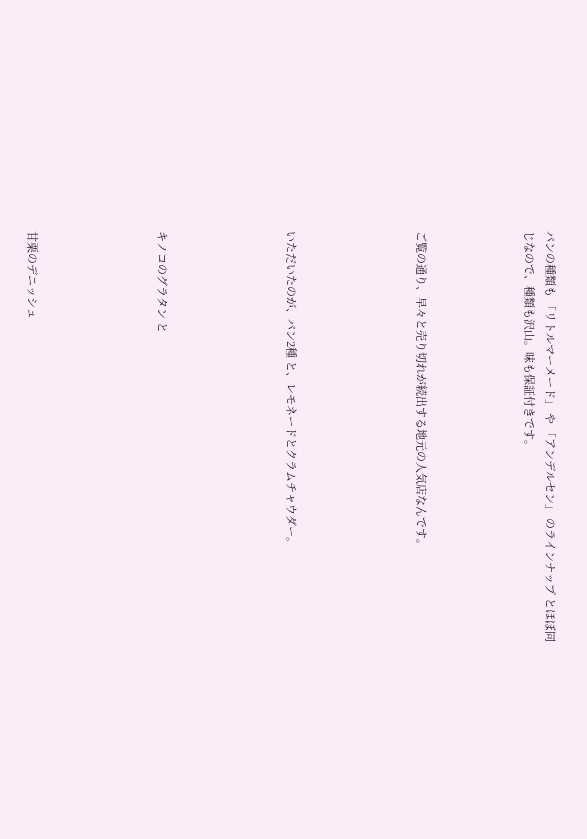パンの種類も 「リトルマーメード」 や 「アンデルセン」 のラインナップ とほぼ同じなので、種類も沢山。味も保証付きです。




ご覧の通り、早々と売り切れが続出する地元の人気店なんです。





いただいたのが、パン2種 と、レモネードとクラムチャウダー。





キノコのグラタン と





甘栗のデニッシュ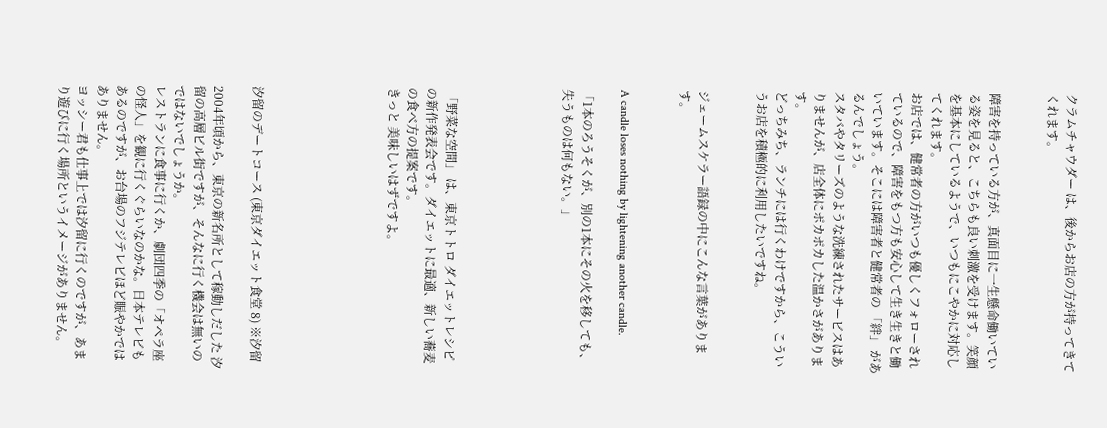クラムチャウダー は、後からお店の方が持ってきてくれます。


障害を持っている方が、真面目に一生懸命働いている姿を見ると、こちらも良い刺激を受けます。笑顔を基本にしているようで、いつもにこやかに対応してくれます。
お店では、健常者の方がいつも優しくフォローされているので、障害をもつ方も安心して生き生きと働いています。そこには障害者と健常者の 「絆」 があるんでしょう。
スタバやタリーズのような洗練されたサービスはありませんが、店全体にポカポカした温かさがあります。
どっちみち、ランチには行くわけですから、こういうお店を積極的に利用したいですね。


ジェームスケラー語録の中にこんな言葉があります。


A candle loses nothing by lightening another candle.

「1本のろうそくが、別の1本にその火を移しても、
失うものは何もない。」





 「野菜な空間」 は、東京トトロ ダイエットレシピ の新作発表会です。ダイエットに最適、新しい蕎麦の食べ方の提案です。
きっと 美味しいはずですよ。






汐留のデートコース (東京ダイエット食堂 8) ※汐留

2004年頃から、東京の新名所として稼動しだした 汐留の高層ビル街ですが、そんなに行く機会は無いのではないでしょうか。
レストランに食事に行くか、劇団四季の「オペラ座の怪人」を観に行くぐらいなのかな。日本テレビもあるのですが、お台場のフジテレビほど賑やかではありません。
ヨッシー君も仕事上では汐留に行くのですが、あまり遊びに行く場所というイメージがありません。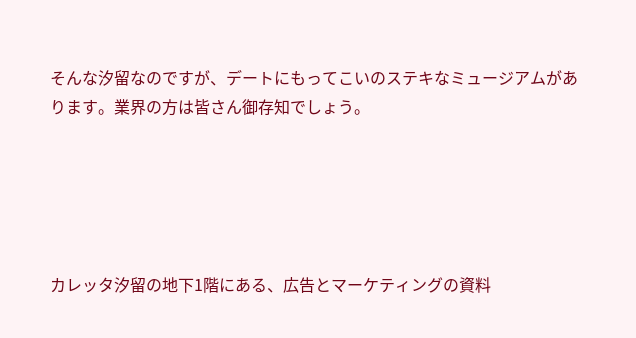そんな汐留なのですが、デートにもってこいのステキなミュージアムがあります。業界の方は皆さん御存知でしょう。





カレッタ汐留の地下1階にある、広告とマーケティングの資料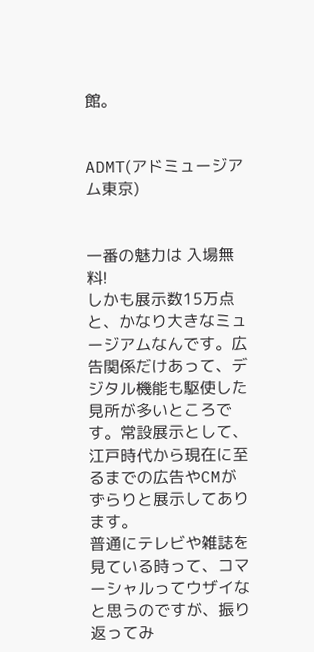館。


ADMT(アドミュージアム東京)


一番の魅力は 入場無料!
しかも展示数15万点と、かなり大きなミュージアムなんです。広告関係だけあって、デジタル機能も駆使した見所が多いところです。常設展示として、江戸時代から現在に至るまでの広告やCMがずらりと展示してあります。
普通にテレビや雑誌を見ている時って、コマーシャルってウザイなと思うのですが、振り返ってみ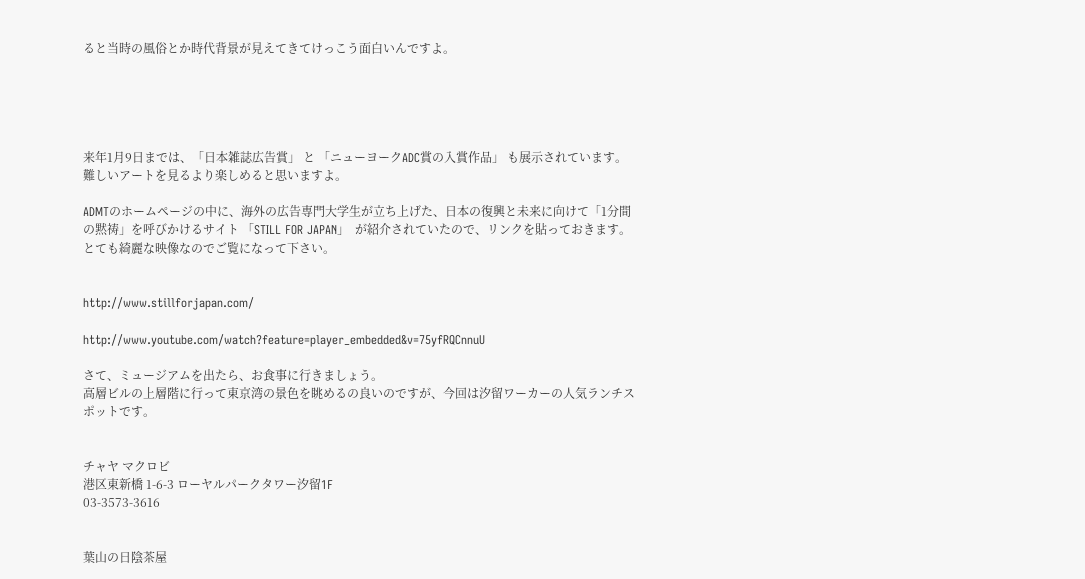ると当時の風俗とか時代背景が見えてきてけっこう面白いんですよ。





来年1月9日までは、「日本雑誌広告賞」 と 「ニューヨークADC賞の入賞作品」 も展示されています。
難しいアートを見るより楽しめると思いますよ。

ADMTのホームページの中に、海外の広告専門大学生が立ち上げた、日本の復興と未来に向けて「1分間の黙祷」を呼びかけるサイト 「STILL FOR JAPAN」  が紹介されていたので、リンクを貼っておきます。とても綺麗な映像なのでご覧になって下さい。


http://www.stillforjapan.com/

http://www.youtube.com/watch?feature=player_embedded&v=75yfRQCnnuU

さて、ミュージアムを出たら、お食事に行きましょう。
高層ビルの上層階に行って東京湾の景色を眺めるの良いのですが、今回は汐留ワーカーの人気ランチスポットです。


チャヤ マクロビ
港区東新橋 1-6-3 ローヤルパークタワー汐留1F
03-3573-3616


葉山の日陰茶屋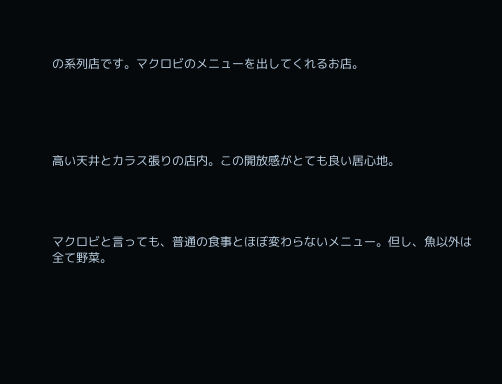の系列店です。マクロビのメニューを出してくれるお店。





高い天井とカラス張りの店内。この開放感がとても良い居心地。




マクロビと言っても、普通の食事とほぼ変わらないメニュー。但し、魚以外は全て野菜。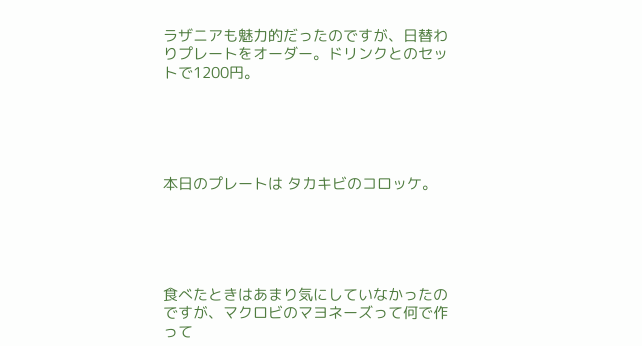ラザニアも魅力的だったのですが、日替わりプレートをオーダー。ドリンクとのセットで1200円。





本日のプレートは タカキビのコロッケ。





食べたときはあまり気にしていなかったのですが、マクロビのマヨネーズって何で作って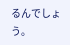るんでしょう。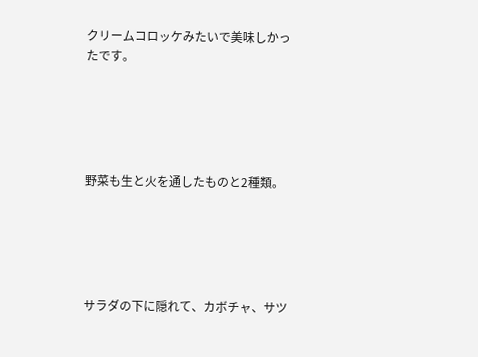クリームコロッケみたいで美味しかったです。





野菜も生と火を通したものと2種類。





サラダの下に隠れて、カボチャ、サツ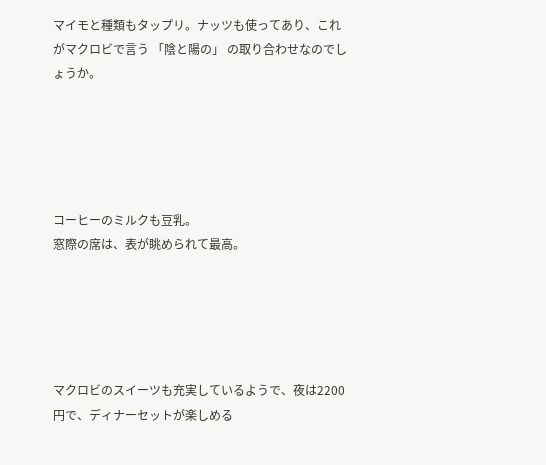マイモと種類もタップリ。ナッツも使ってあり、これがマクロビで言う 「陰と陽の」 の取り合わせなのでしょうか。





コーヒーのミルクも豆乳。
窓際の席は、表が眺められて最高。





マクロビのスイーツも充実しているようで、夜は2200円で、ディナーセットが楽しめる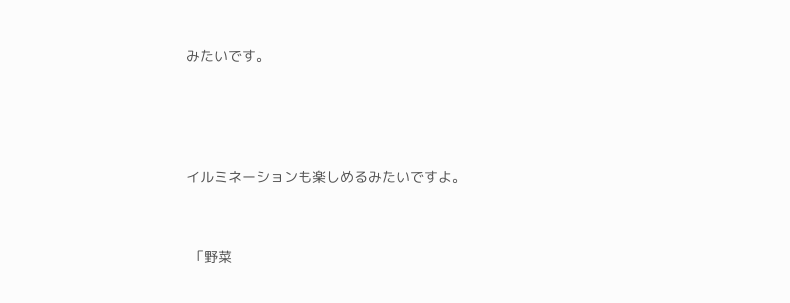みたいです。





イルミネーションも楽しめるみたいですよ。



 「野菜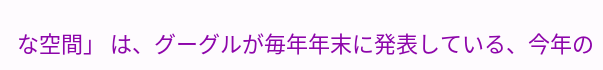な空間」 は、グーグルが毎年年末に発表している、今年の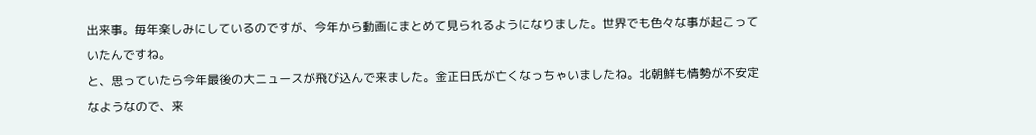出来事。毎年楽しみにしているのですが、今年から動画にまとめて見られるようになりました。世界でも色々な事が起こっていたんですね。
と、思っていたら今年最後の大ニュースが飛び込んで来ました。金正日氏が亡くなっちゃいましたね。北朝鮮も情勢が不安定なようなので、来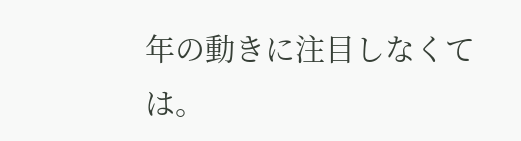年の動きに注目しなくては。